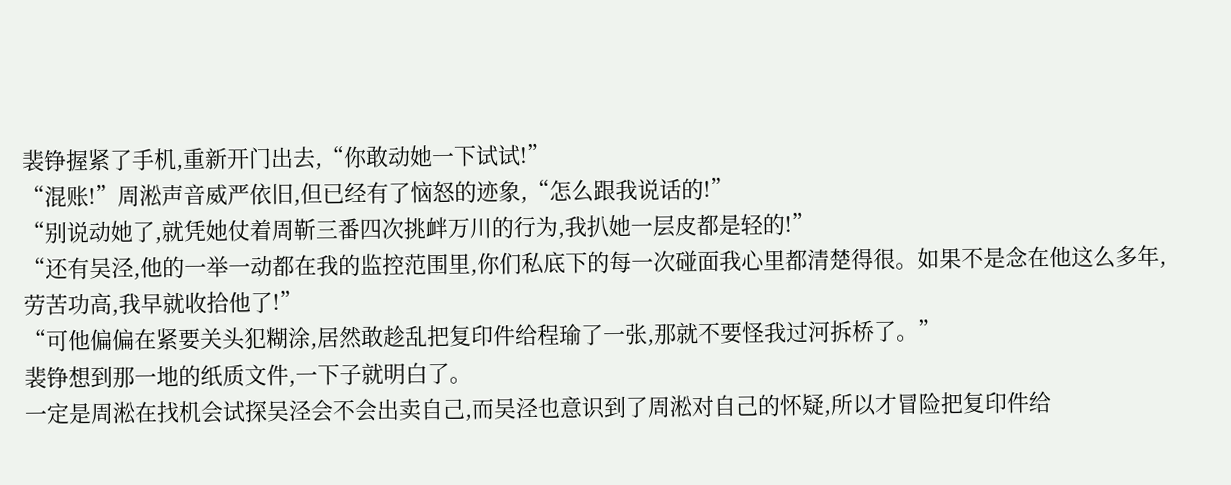裴铮握紧了手机,重新开门出去,“你敢动她一下试试!”
“混账!”周淞声音威严依旧,但已经有了恼怒的迹象,“怎么跟我说话的!”
“别说动她了,就凭她仗着周靳三番四次挑衅万川的行为,我扒她一层皮都是轻的!”
“还有吴泾,他的一举一动都在我的监控范围里,你们私底下的每一次碰面我心里都清楚得很。如果不是念在他这么多年,劳苦功高,我早就收拾他了!”
“可他偏偏在紧要关头犯糊涂,居然敢趁乱把复印件给程瑜了一张,那就不要怪我过河拆桥了。”
裴铮想到那一地的纸质文件,一下子就明白了。
一定是周淞在找机会试探吴泾会不会出卖自己,而吴泾也意识到了周淞对自己的怀疑,所以才冒险把复印件给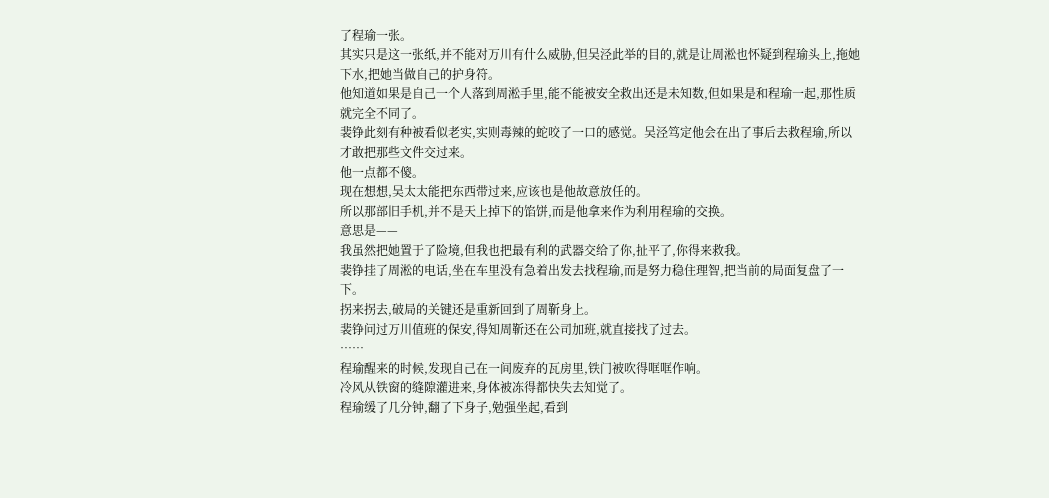了程瑜一张。
其实只是这一张纸,并不能对万川有什么威胁,但吴泾此举的目的,就是让周淞也怀疑到程瑜头上,拖她下水,把她当做自己的护身符。
他知道如果是自己一个人落到周淞手里,能不能被安全救出还是未知数,但如果是和程瑜一起,那性质就完全不同了。
裴铮此刻有种被看似老实,实则毒辣的蛇咬了一口的感觉。吴泾笃定他会在出了事后去救程瑜,所以才敢把那些文件交过来。
他一点都不傻。
现在想想,吴太太能把东西带过来,应该也是他故意放任的。
所以那部旧手机,并不是天上掉下的馅饼,而是他拿来作为利用程瑜的交换。
意思是——
我虽然把她置于了险境,但我也把最有利的武器交给了你,扯平了,你得来救我。
裴铮挂了周淞的电话,坐在车里没有急着出发去找程瑜,而是努力稳住理智,把当前的局面复盘了一下。
拐来拐去,破局的关键还是重新回到了周靳身上。
裴铮问过万川值班的保安,得知周靳还在公司加班,就直接找了过去。
……
程瑜醒来的时候,发现自己在一间废弃的瓦房里,铁门被吹得哐哐作响。
冷风从铁窗的缝隙灌进来,身体被冻得都快失去知觉了。
程瑜缓了几分钟,翻了下身子,勉强坐起,看到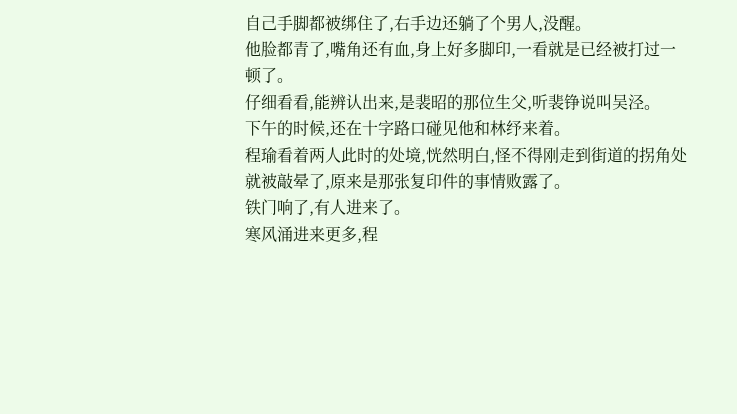自己手脚都被绑住了,右手边还躺了个男人,没醒。
他脸都青了,嘴角还有血,身上好多脚印,一看就是已经被打过一顿了。
仔细看看,能辨认出来,是裴昭的那位生父,听裴铮说叫吴泾。
下午的时候,还在十字路口碰见他和林纾来着。
程瑜看着两人此时的处境,恍然明白,怪不得刚走到街道的拐角处就被敲晕了,原来是那张复印件的事情败露了。
铁门响了,有人进来了。
寒风涌进来更多,程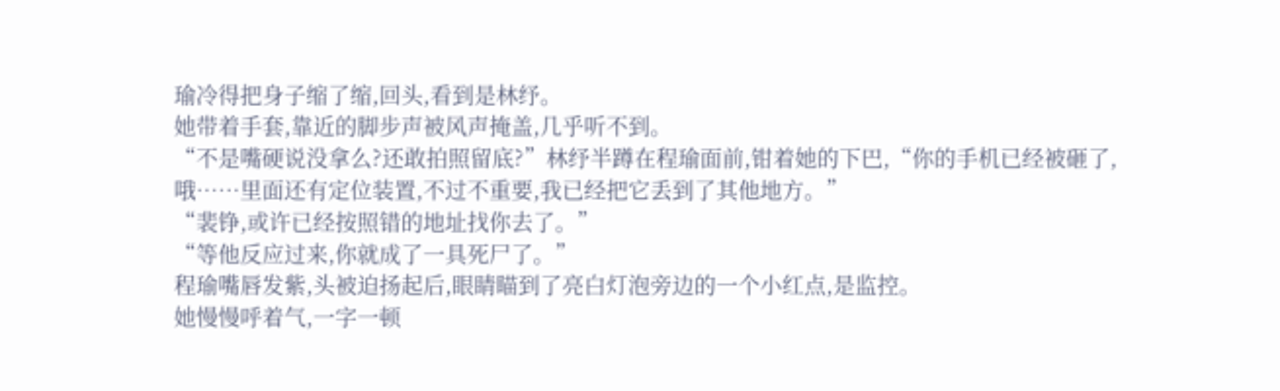瑜冷得把身子缩了缩,回头,看到是林纾。
她带着手套,靠近的脚步声被风声掩盖,几乎听不到。
“不是嘴硬说没拿么?还敢拍照留底?”林纾半蹲在程瑜面前,钳着她的下巴,“你的手机已经被砸了,哦……里面还有定位装置,不过不重要,我已经把它丢到了其他地方。”
“裴铮,或许已经按照错的地址找你去了。”
“等他反应过来,你就成了一具死尸了。”
程瑜嘴唇发紫,头被迫扬起后,眼睛瞄到了亮白灯泡旁边的一个小红点,是监控。
她慢慢呼着气,一字一顿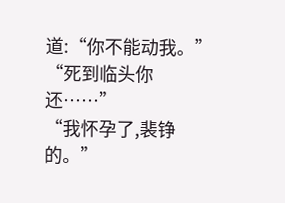道:“你不能动我。”
“死到临头你还……”
“我怀孕了,裴铮的。”